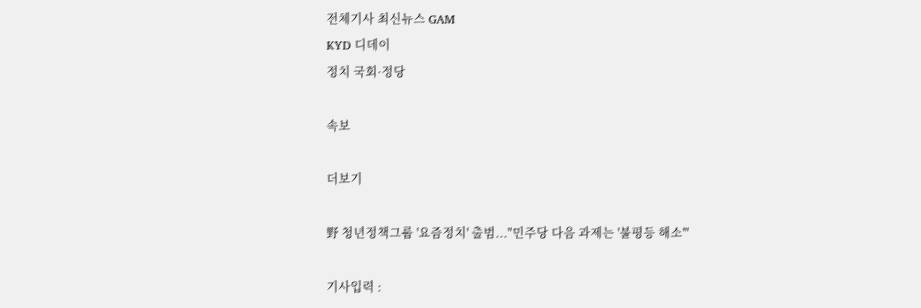전체기사 최신뉴스 GAM
KYD 디데이
정치 국회·정당

속보

더보기

野 청년정책그룹 '요즘정치' 출범..."민주당 다음 과제는 '불평등 해소'"

기사입력 :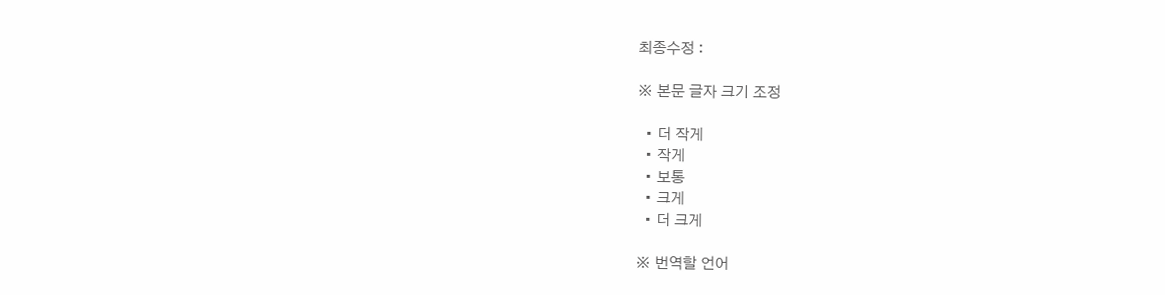최종수정 :

※ 본문 글자 크기 조정

  • 더 작게
  • 작게
  • 보통
  • 크게
  • 더 크게

※ 번역할 언어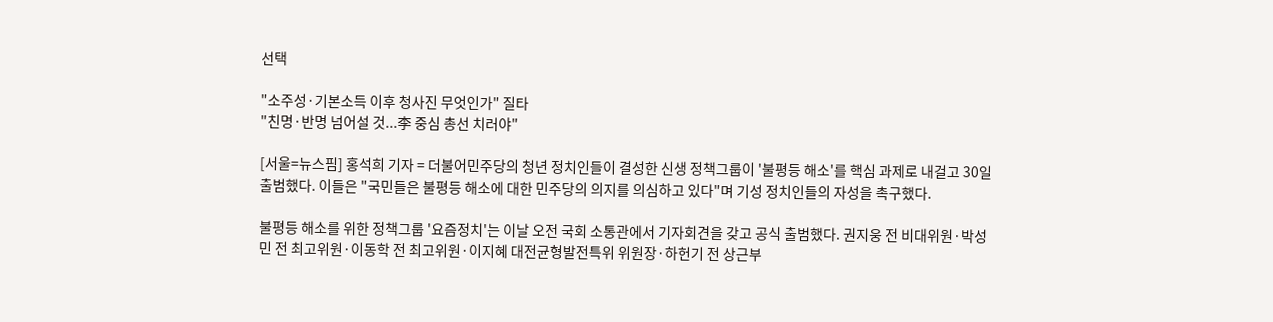선택

"소주성·기본소득 이후 청사진 무엇인가" 질타
"친명·반명 넘어설 것...李 중심 총선 치러야"

[서울=뉴스핌] 홍석희 기자 = 더불어민주당의 청년 정치인들이 결성한 신생 정책그룹이 '불평등 해소'를 핵심 과제로 내걸고 30일 출범했다. 이들은 "국민들은 불평등 해소에 대한 민주당의 의지를 의심하고 있다"며 기성 정치인들의 자성을 촉구했다.

불평등 해소를 위한 정책그룹 '요즘정치'는 이날 오전 국회 소통관에서 기자회견을 갖고 공식 출범했다. 권지웅 전 비대위원·박성민 전 최고위원·이동학 전 최고위원·이지혜 대전균형발전특위 위원장·하헌기 전 상근부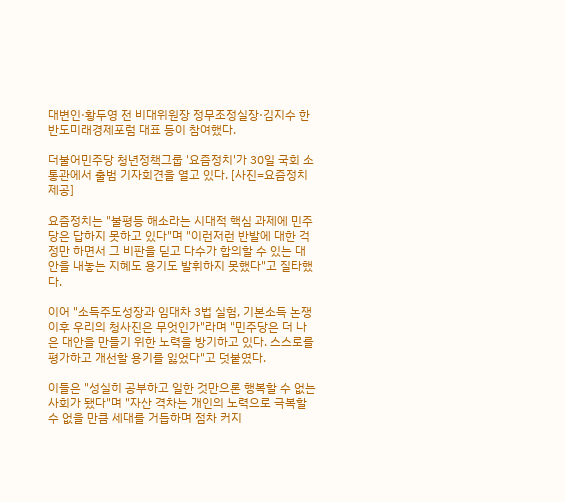대변인·황두영 전 비대위원장 정무조정실장·김지수 한반도미래경제포럼 대표 등이 참여했다.

더불어민주당 청년정책그룹 '요즘정치'가 30일 국회 소통관에서 출범 기자회견을 열고 있다. [사진=요즘정치 제공]

요즘정치는 "불평등 해소라는 시대적 핵심 과제에 민주당은 답하지 못하고 있다"며 "이런저런 반발에 대한 걱정만 하면서 그 비판을 딛고 다수가 합의할 수 있는 대안을 내놓는 지혜도 용기도 발휘하지 못했다"고 질타했다.

이어 "소득주도성장과 임대차 3법 실험, 기본소득 논쟁 이후 우리의 청사진은 무엇인가"라며 "민주당은 더 나은 대안을 만들기 위한 노력을 방기하고 있다. 스스로를 평가하고 개선할 용기를 잃었다"고 덧붙였다.

이들은 "성실히 공부하고 일한 것만으론 행복할 수 없는 사회가 됐다"며 "자산 격차는 개인의 노력으로 극복할 수 없을 만큼 세대를 거듭하며 점차 커지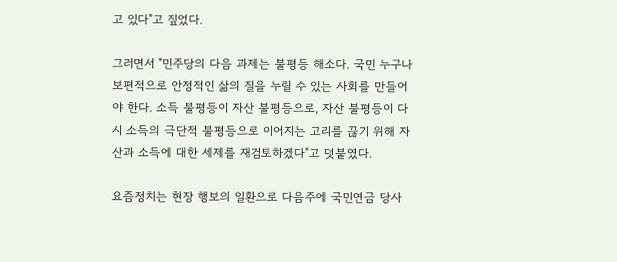고 있다"고 짚었다.

그러면서 "민주당의 다음 과제는 불평등 해소다. 국민 누구나 보편적으로 안정적인 삶의 질을 누릴 수 있는 사회를 만들어야 한다. 소득 불평등이 자산 불평등으로, 자산 불평등이 다시 소득의 극단적 불평등으로 이어지는 고리를 끊기 위해 자산과 소득에 대한 세제를 재검토하겠다"고 덧붙였다.

요즘정치는 현장 행보의 일환으로 다음주에 국민연금 당사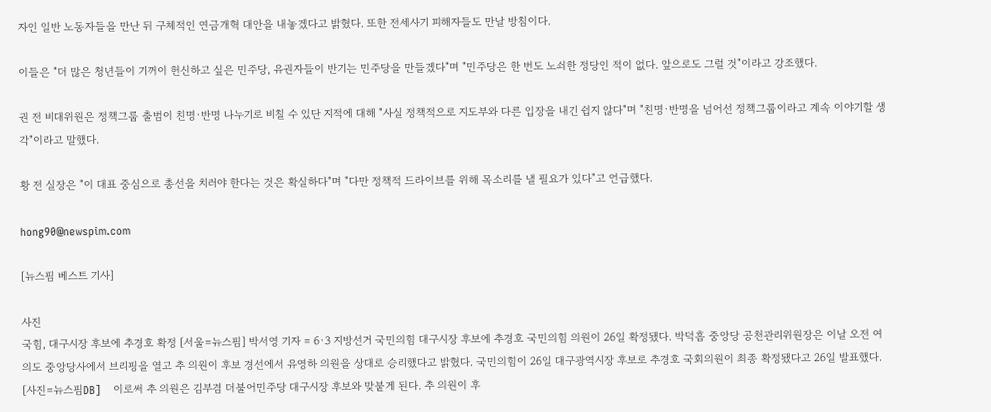자인 일반 노동자들을 만난 뒤 구체적인 연금개혁 대안을 내놓겠다고 밝혔다. 또한 전세사기 피해자들도 만날 방침이다.

이들은 "더 많은 청년들이 기꺼이 헌신하고 싶은 민주당, 유권자들이 반기는 민주당을 만들겠다"며 "민주당은 한 번도 노쇠한 정당인 적이 없다. 앞으로도 그럴 것"이라고 강조했다.

권 전 비대위원은 정책그룹 출범이 친명·반명 나누기로 비칠 수 있단 지적에 대해 "사실 정책적으로 지도부와 다른 입장을 내긴 쉽지 않다"며 "친명·반명을 넘어선 정책그룹이라고 계속 이야기할 생각"이라고 말했다.

황 전 실장은 "이 대표 중심으로 총선을 치러야 한다는 것은 확실하다"며 "다만 정책적 드라이브를 위해 목소리를 낼 필요가 있다"고 언급했다.

hong90@newspim.com

[뉴스핌 베스트 기사]

사진
국힘, 대구시장 후보에 추경호 확정 [서울=뉴스핌] 박서영 기자 = 6·3 지방선거 국민의힘 대구시장 후보에 추경호 국민의힘 의원이 26일 확정됐다. 박덕흠 중앙당 공천관리위원장은 이날 오전 여의도 중앙당사에서 브리핑을 열고 추 의원이 후보 경선에서 유영하 의원을 상대로 승리했다고 밝혔다. 국민의힘이 26일 대구광역시장 후보로 추경호 국회의원이 최종 확정됐다고 26일 발표했다. [사진=뉴스핌DB]    이로써 추 의원은 김부겸 더불어민주당 대구시장 후보와 맞붙게 된다. 추 의원이 후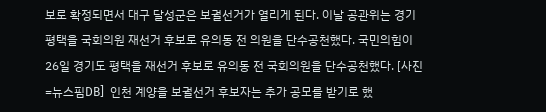보로 확정되면서 대구 달성군은 보궐선거가 열리게 된다. 이날 공관위는 경기 평택을 국회의원 재선거 후보로 유의동 전 의원을 단수공천했다. 국민의힘이 26일 경기도 평택을 재선거 후보로 유의동 전 국회의원을 단수공천했다. [사진=뉴스핌DB]  인천 계양을 보궐선거 후보자는 추가 공모를 받기로 했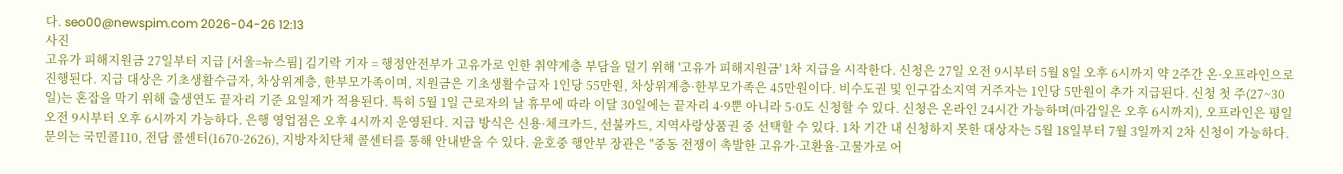다. seo00@newspim.com 2026-04-26 12:13
사진
고유가 피해지원금 27일부터 지급 [서울=뉴스핌] 김기락 기자 = 행정안전부가 고유가로 인한 취약계층 부담을 덜기 위해 '고유가 피해지원금' 1차 지급을 시작한다. 신청은 27일 오전 9시부터 5월 8일 오후 6시까지 약 2주간 온·오프라인으로 진행된다. 지급 대상은 기초생활수급자, 차상위계층, 한부모가족이며, 지원금은 기초생활수급자 1인당 55만원, 차상위계층·한부모가족은 45만원이다. 비수도권 및 인구감소지역 거주자는 1인당 5만원이 추가 지급된다. 신청 첫 주(27~30일)는 혼잡을 막기 위해 출생연도 끝자리 기준 요일제가 적용된다. 특히 5월 1일 근로자의 날 휴무에 따라 이달 30일에는 끝자리 4·9뿐 아니라 5·0도 신청할 수 있다. 신청은 온라인 24시간 가능하며(마감일은 오후 6시까지), 오프라인은 평일 오전 9시부터 오후 6시까지 가능하다. 은행 영업점은 오후 4시까지 운영된다. 지급 방식은 신용·체크카드, 선불카드, 지역사랑상품권 중 선택할 수 있다. 1차 기간 내 신청하지 못한 대상자는 5월 18일부터 7월 3일까지 2차 신청이 가능하다. 문의는 국민콜110, 전담 콜센터(1670-2626), 지방자치단체 콜센터를 통해 안내받을 수 있다. 윤호중 행안부 장관은 "중동 전쟁이 촉발한 고유가·고환율·고물가로 어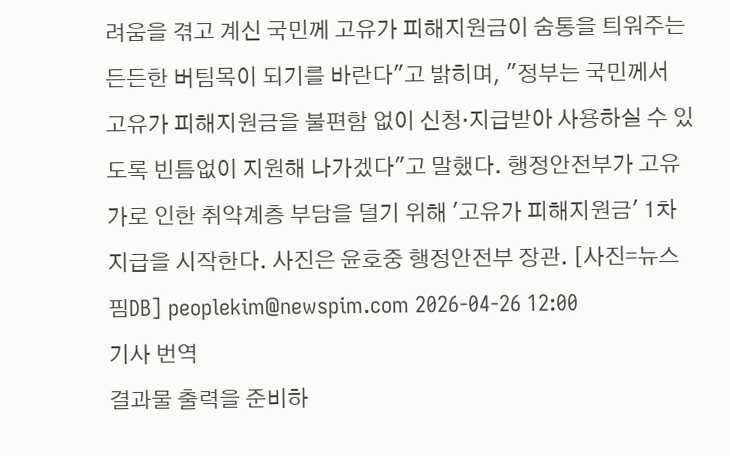려움을 겪고 계신 국민께 고유가 피해지원금이 숨통을 틔워주는 든든한 버팀목이 되기를 바란다"고 밝히며, "정부는 국민께서 고유가 피해지원금을 불편함 없이 신청·지급받아 사용하실 수 있도록 빈틈없이 지원해 나가겠다"고 말했다. 행정안전부가 고유가로 인한 취약계층 부담을 덜기 위해 '고유가 피해지원금' 1차 지급을 시작한다. 사진은 윤호중 행정안전부 장관. [사진=뉴스핌DB] peoplekim@newspim.com 2026-04-26 12:00
기사 번역
결과물 출력을 준비하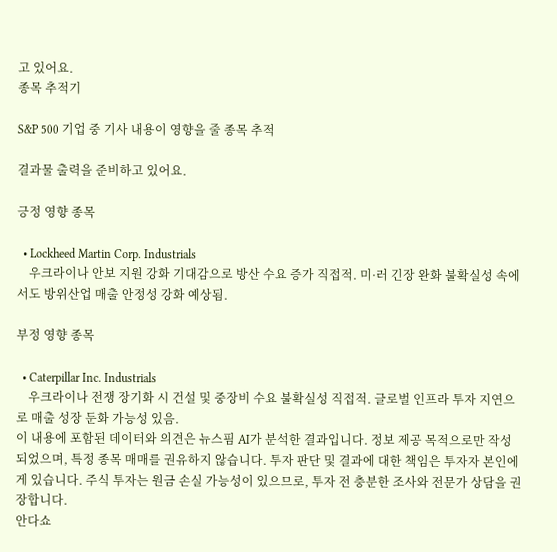고 있어요.
종목 추적기

S&P 500 기업 중 기사 내용이 영향을 줄 종목 추적

결과물 출력을 준비하고 있어요.

긍정 영향 종목

  • Lockheed Martin Corp. Industrials
    우크라이나 안보 지원 강화 기대감으로 방산 수요 증가 직접적. 미·러 긴장 완화 불확실성 속에서도 방위산업 매출 안정성 강화 예상됨.

부정 영향 종목

  • Caterpillar Inc. Industrials
    우크라이나 전쟁 장기화 시 건설 및 중장비 수요 불확실성 직접적. 글로벌 인프라 투자 지연으로 매출 성장 둔화 가능성 있음.
이 내용에 포함된 데이터와 의견은 뉴스핌 AI가 분석한 결과입니다. 정보 제공 목적으로만 작성되었으며, 특정 종목 매매를 권유하지 않습니다. 투자 판단 및 결과에 대한 책임은 투자자 본인에게 있습니다. 주식 투자는 원금 손실 가능성이 있으므로, 투자 전 충분한 조사와 전문가 상담을 권장합니다.
안다쇼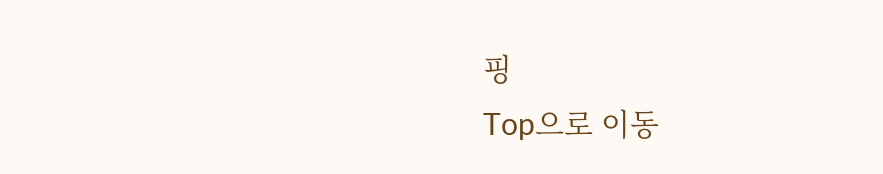핑
Top으로 이동